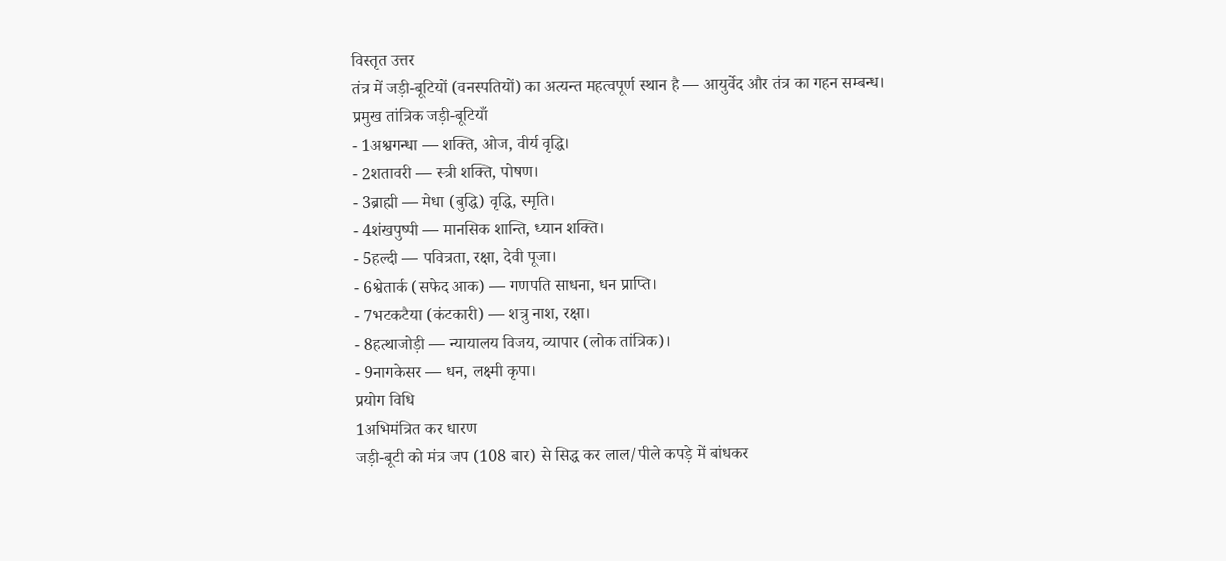विस्तृत उत्तर
तंत्र में जड़ी-बूटियों (वनस्पतियों) का अत्यन्त महत्वपूर्ण स्थान है — आयुर्वेद और तंत्र का गहन सम्बन्ध।
प्रमुख तांत्रिक जड़ी-बूटियाँ
- 1अश्वगन्धा — शक्ति, ओज, वीर्य वृद्धि।
- 2शतावरी — स्त्री शक्ति, पोषण।
- 3ब्राह्मी — मेधा (बुद्धि) वृद्धि, स्मृति।
- 4शंखपुष्पी — मानसिक शान्ति, ध्यान शक्ति।
- 5हल्दी — पवित्रता, रक्षा, देवी पूजा।
- 6श्वेतार्क (सफेद आक) — गणपति साधना, धन प्राप्ति।
- 7भटकटैया (कंटकारी) — शत्रु नाश, रक्षा।
- 8हत्थाजोड़ी — न्यायालय विजय, व्यापार (लोक तांत्रिक)।
- 9नागकेसर — धन, लक्ष्मी कृपा।
प्रयोग विधि
1अभिमंत्रित कर धारण
जड़ी-बूटी को मंत्र जप (108 बार) से सिद्ध कर लाल/पीले कपड़े में बांधकर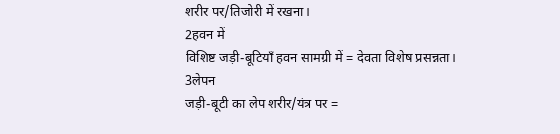शरीर पर/तिजोरी में रखना।
2हवन में
विशिष्ट जड़ी-बूटियाँ हवन सामग्री में = देवता विशेष प्रसन्नता।
3लेपन
जड़ी-बूटी का लेप शरीर/यंत्र पर =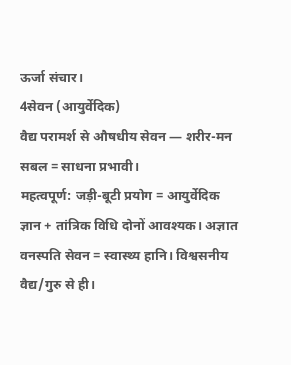ऊर्जा संचार।
4सेवन (आयुर्वेदिक)
वैद्य परामर्श से औषधीय सेवन — शरीर-मन सबल = साधना प्रभावी।
महत्वपूर्ण: जड़ी-बूटी प्रयोग = आयुर्वेदिक ज्ञान + तांत्रिक विधि दोनों आवश्यक। अज्ञात वनस्पति सेवन = स्वास्थ्य हानि। विश्वसनीय वैद्य/गुरु से ही।